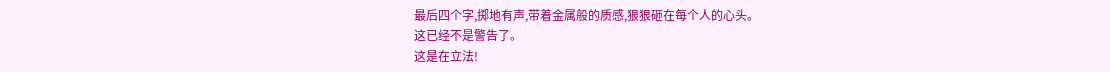最后四个字,掷地有声,带着金属般的质感,狠狠砸在每个人的心头。
这已经不是警告了。
这是在立法!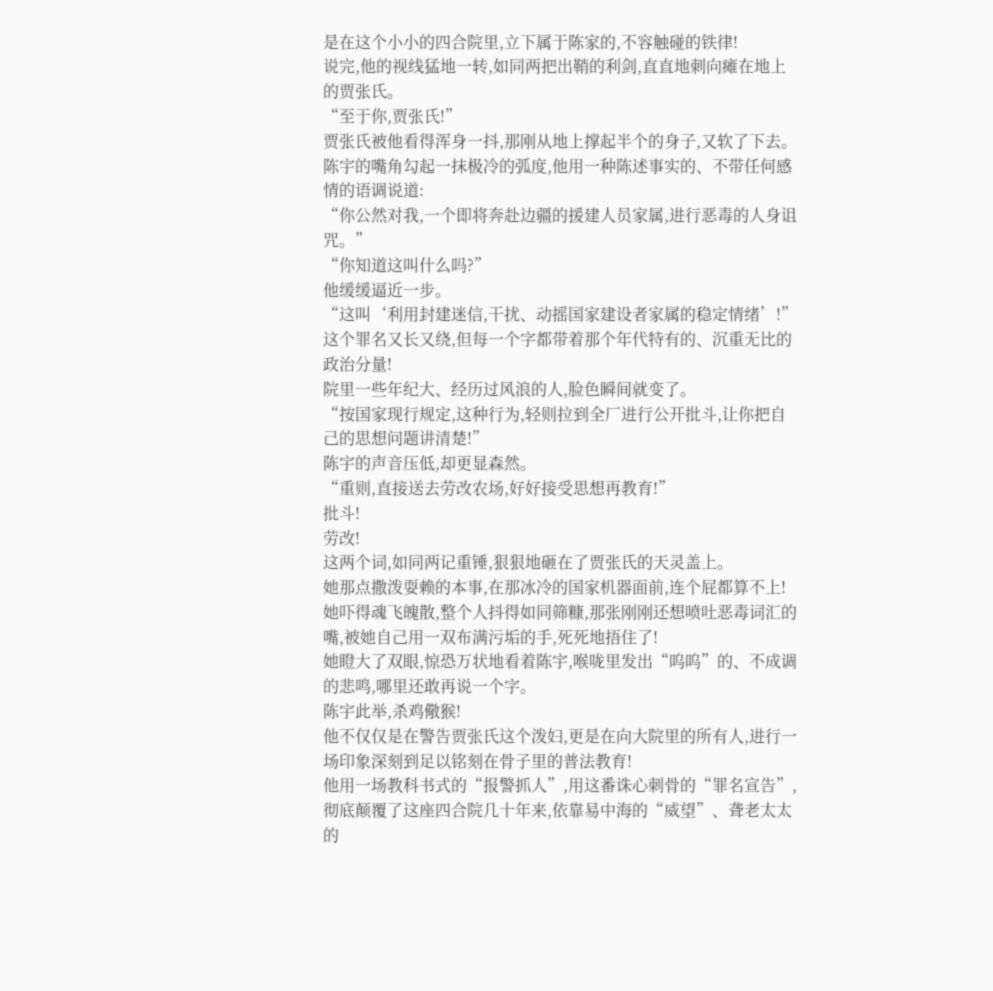是在这个小小的四合院里,立下属于陈家的,不容触碰的铁律!
说完,他的视线猛地一转,如同两把出鞘的利剑,直直地刺向瘫在地上的贾张氏。
“至于你,贾张氏!”
贾张氏被他看得浑身一抖,那刚从地上撑起半个的身子,又软了下去。
陈宇的嘴角勾起一抹极冷的弧度,他用一种陈述事实的、不带任何感情的语调说道:
“你公然对我,一个即将奔赴边疆的援建人员家属,进行恶毒的人身诅咒。”
“你知道这叫什么吗?”
他缓缓逼近一步。
“这叫‘利用封建迷信,干扰、动摇国家建设者家属的稳定情绪’!”
这个罪名又长又绕,但每一个字都带着那个年代特有的、沉重无比的政治分量!
院里一些年纪大、经历过风浪的人,脸色瞬间就变了。
“按国家现行规定,这种行为,轻则拉到全厂进行公开批斗,让你把自己的思想问题讲清楚!”
陈宇的声音压低,却更显森然。
“重则,直接送去劳改农场,好好接受思想再教育!”
批斗!
劳改!
这两个词,如同两记重锤,狠狠地砸在了贾张氏的天灵盖上。
她那点撒泼耍赖的本事,在那冰冷的国家机器面前,连个屁都算不上!
她吓得魂飞魄散,整个人抖得如同筛糠,那张刚刚还想喷吐恶毒词汇的嘴,被她自己用一双布满污垢的手,死死地捂住了!
她瞪大了双眼,惊恐万状地看着陈宇,喉咙里发出“呜呜”的、不成调的悲鸣,哪里还敢再说一个字。
陈宇此举,杀鸡儆猴!
他不仅仅是在警告贾张氏这个泼妇,更是在向大院里的所有人,进行一场印象深刻到足以铭刻在骨子里的普法教育!
他用一场教科书式的“报警抓人”,用这番诛心刺骨的“罪名宣告”,彻底颠覆了这座四合院几十年来,依靠易中海的“威望”、聋老太太的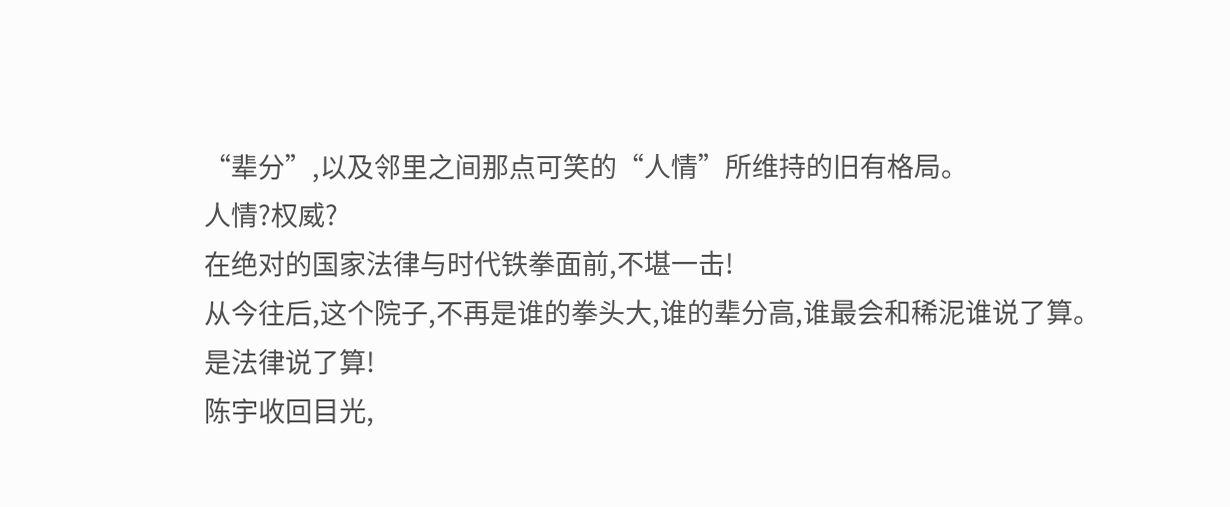“辈分”,以及邻里之间那点可笑的“人情”所维持的旧有格局。
人情?权威?
在绝对的国家法律与时代铁拳面前,不堪一击!
从今往后,这个院子,不再是谁的拳头大,谁的辈分高,谁最会和稀泥谁说了算。
是法律说了算!
陈宇收回目光,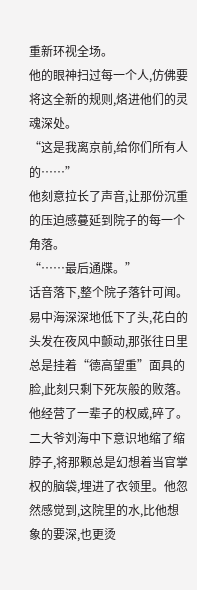重新环视全场。
他的眼神扫过每一个人,仿佛要将这全新的规则,烙进他们的灵魂深处。
“这是我离京前,给你们所有人的……”
他刻意拉长了声音,让那份沉重的压迫感蔓延到院子的每一个角落。
“……最后通牒。”
话音落下,整个院子落针可闻。
易中海深深地低下了头,花白的头发在夜风中颤动,那张往日里总是挂着“德高望重”面具的脸,此刻只剩下死灰般的败落。他经营了一辈子的权威,碎了。
二大爷刘海中下意识地缩了缩脖子,将那颗总是幻想着当官掌权的脑袋,埋进了衣领里。他忽然感觉到,这院里的水,比他想象的要深,也更烫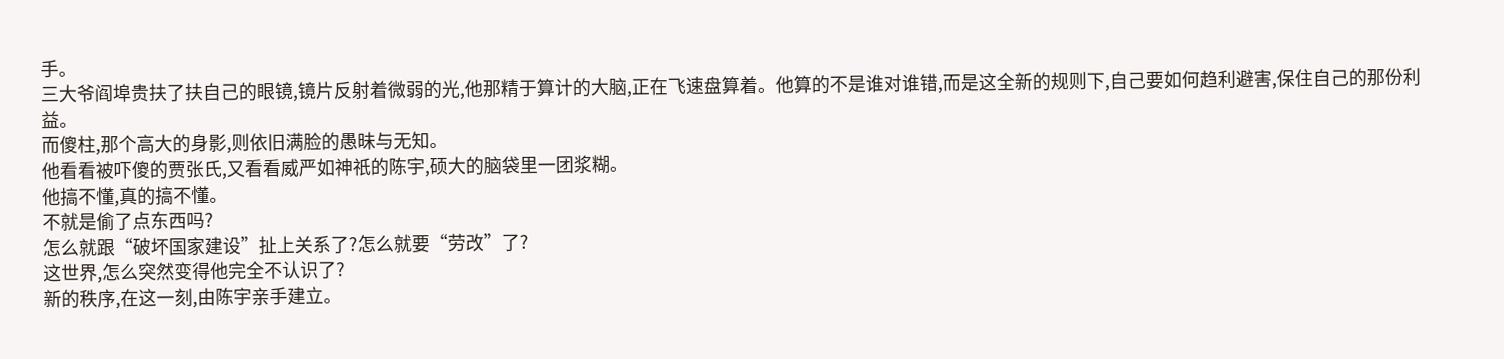手。
三大爷阎埠贵扶了扶自己的眼镜,镜片反射着微弱的光,他那精于算计的大脑,正在飞速盘算着。他算的不是谁对谁错,而是这全新的规则下,自己要如何趋利避害,保住自己的那份利益。
而傻柱,那个高大的身影,则依旧满脸的愚昧与无知。
他看看被吓傻的贾张氏,又看看威严如神祇的陈宇,硕大的脑袋里一团浆糊。
他搞不懂,真的搞不懂。
不就是偷了点东西吗?
怎么就跟“破坏国家建设”扯上关系了?怎么就要“劳改”了?
这世界,怎么突然变得他完全不认识了?
新的秩序,在这一刻,由陈宇亲手建立。